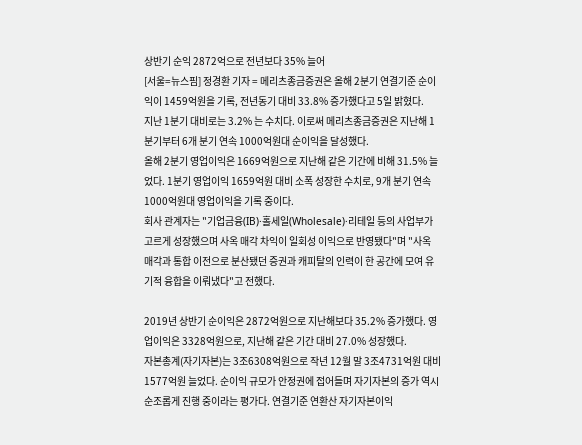상반기 순익 2872억으로 전년보다 35% 늘어
[서울=뉴스핌] 정경환 기자 = 메리츠종금증권은 올해 2분기 연결기준 순이익이 1459억원을 기록, 전년동기 대비 33.8% 증가했다고 5일 밝혔다.
지난 1분기 대비로는 3.2% 는 수치다. 이로써 메리츠종금증권은 지난해 1분기부터 6개 분기 연속 1000억원대 순이익을 달성했다.
올해 2분기 영업이익은 1669억원으로 지난해 같은 기간에 비해 31.5% 늘었다. 1분기 영업이익 1659억원 대비 소폭 성장한 수치로, 9개 분기 연속 1000억원대 영업이익을 기록 중이다.
회사 관계자는 "기업금융(IB)·홀세일(Wholesale)·리테일 등의 사업부가 고르게 성장했으며 사옥 매각 차익이 일회성 이익으로 반영됐다"며 "사옥 매각과 통합 이전으로 분산됐던 증권과 캐피탈의 인력이 한 공간에 모여 유기적 융합을 이뤄냈다"고 전했다.

2019년 상반기 순이익은 2872억원으로 지난해보다 35.2% 증가했다. 영업이익은 3328억원으로, 지난해 같은 기간 대비 27.0% 성장했다.
자본총계(자기자본)는 3조6308억원으로 작년 12월 말 3조4731억원 대비 1577억원 늘었다. 순이익 규모가 안정권에 접어들며 자기자본의 증가 역시 순조롭게 진행 중이라는 평가다. 연결기준 연환산 자기자본이익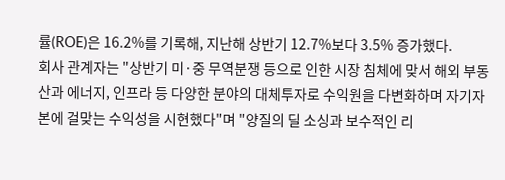률(ROE)은 16.2%를 기록해, 지난해 상반기 12.7%보다 3.5% 증가했다.
회사 관계자는 "상반기 미·중 무역분쟁 등으로 인한 시장 침체에 맞서 해외 부동산과 에너지, 인프라 등 다양한 분야의 대체투자로 수익원을 다변화하며 자기자본에 걸맞는 수익성을 시현했다"며 "양질의 딜 소싱과 보수적인 리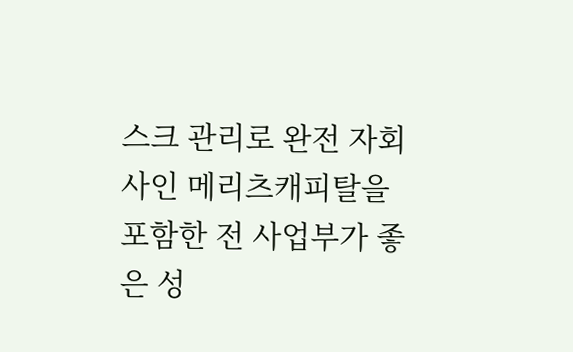스크 관리로 완전 자회사인 메리츠캐피탈을 포함한 전 사업부가 좋은 성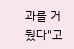과를 거뒀다"고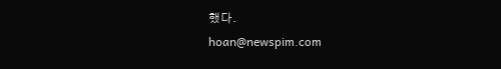했다.
hoan@newspim.com